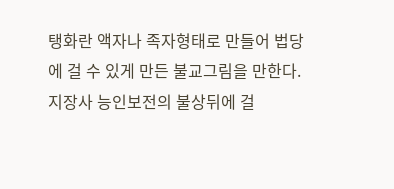탱화란 액자나 족자형태로 만들어 법당에 걸 수 있게 만든 불교그림을 만한다.
지장사 능인보전의 불상뒤에 걸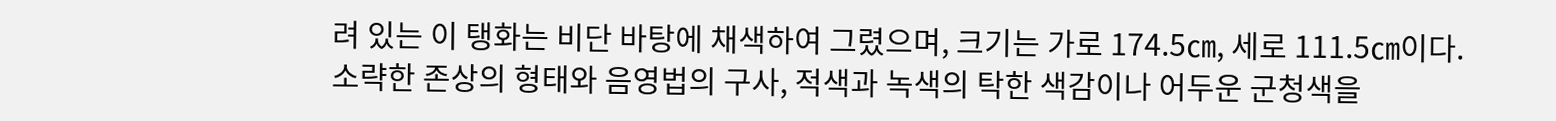려 있는 이 탱화는 비단 바탕에 채색하여 그렸으며, 크기는 가로 174.5㎝, 세로 111.5㎝이다.
소략한 존상의 형태와 음영법의 구사, 적색과 녹색의 탁한 색감이나 어두운 군청색을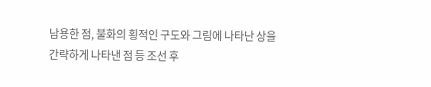남용한 점, 불화의 횡적인 구도와 그림에 나타난 상을 간략하게 나타낸 점 등 조선 후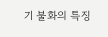기 불화의 특징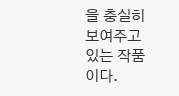을 충실히 보여주고 있는 작품이다.